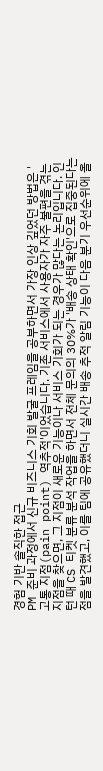경험 기반 솔직한 접근
PM 준비 과정에서 신규 비즈니스 기회 발굴 프레임을 공부하면서 가장 인상 깊었던 방법은 '고통 지점(pain point) 역추적'이었습니다. 기존 서비스에서 사용자가 자주 불편을 겪는 지점을 찾으면, 그 지점이 새로운 기능이나 서비스 기회가 되는 경우가 많다는 논리입니다. 인턴 때 CS 티켓 분류 분석 작업을 하면서 전체 문의의 30%가 '배송 상태 확인'으로 집중된다는 점을 발견했고, 이를 팀에 공유했더니 실시간 배송 추적 알림 기능이 다음 분기 우선순위에 올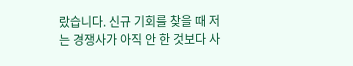랐습니다. 신규 기회를 찾을 때 저는 경쟁사가 아직 안 한 것보다 사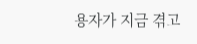용자가 지금 겪고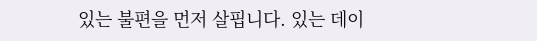있는 불편을 먼저 살핍니다. 있는 데이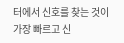터에서 신호를 찾는 것이 가장 빠르고 신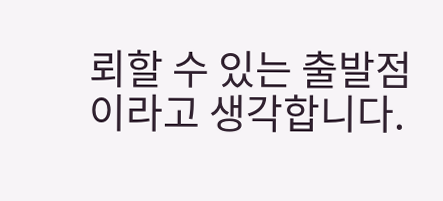뢰할 수 있는 출발점이라고 생각합니다.